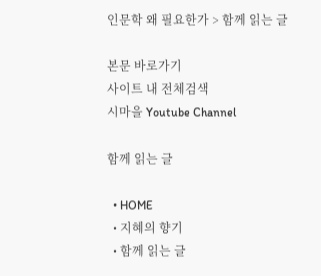인문학 왜 필요한가 > 함께 읽는 글

본문 바로가기
사이트 내 전체검색
시마을 Youtube Channel

함께 읽는 글

  • HOME
  • 지혜의 향기
  • 함께 읽는 글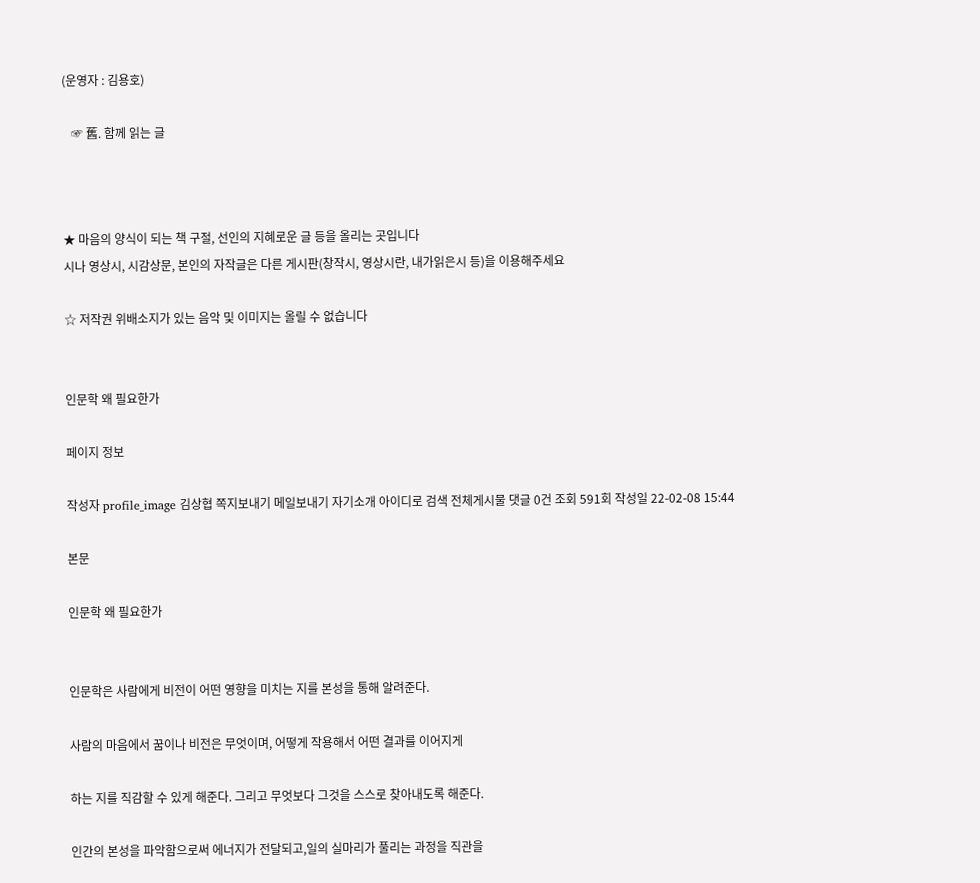(운영자 : 김용호)

   ☞ 舊. 함께 읽는 글



★ 마음의 양식이 되는 책 구절, 선인의 지혜로운 글 등을 올리는 곳입니다
시나 영상시, 시감상문, 본인의 자작글은 다른 게시판(창작시, 영상시란, 내가읽은시 등)을 이용해주세요

☆ 저작권 위배소지가 있는 음악 및 이미지는 올릴 수 없습니다


인문학 왜 필요한가

페이지 정보

작성자 profile_image 김상협 쪽지보내기 메일보내기 자기소개 아이디로 검색 전체게시물 댓글 0건 조회 591회 작성일 22-02-08 15:44

본문

인문학 왜 필요한가


인문학은 사람에게 비전이 어떤 영향을 미치는 지를 본성을 통해 알려준다.

사람의 마음에서 꿈이나 비전은 무엇이며, 어떻게 작용해서 어떤 결과를 이어지게

하는 지를 직감할 수 있게 해준다. 그리고 무엇보다 그것을 스스로 찾아내도록 해준다.

인간의 본성을 파악함으로써 에너지가 전달되고,일의 실마리가 풀리는 과정을 직관을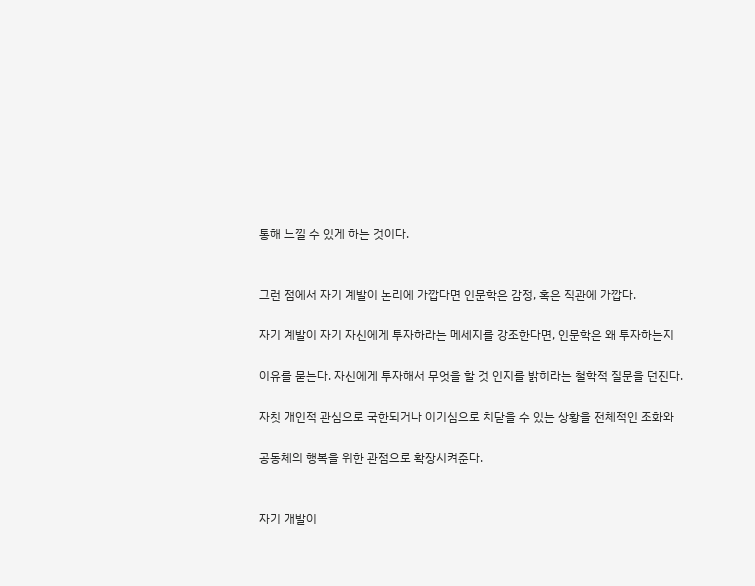통해 느낄 수 있게 하는 것이다.


그런 점에서 자기 계발이 논리에 가깝다면 인문학은 감정, 혹은 직관에 가깝다.

자기 계발이 자기 자신에게 투자하라는 메세지를 강조한다면, 인문학은 왜 투자하는지

이유를 묻는다. 자신에게 투자해서 무엇을 할 것 인지를 밝히라는 철학적 질문을 던진다.

자칫 개인적 관심으로 국한되거나 이기심으로 치닫을 수 있는 상황을 전체적인 조화와

공동체의 행복을 위한 관점으로 확장시켜준다.


자기 개발이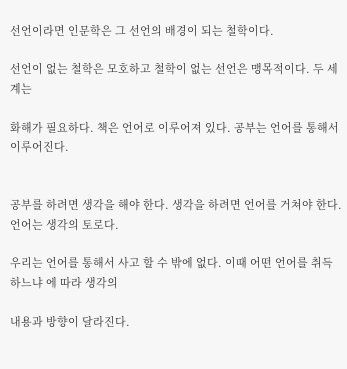선언이라면 인문학은 그 선언의 배경이 되는 철학이다.

선언이 없는 철학은 모호하고 철학이 없는 선언은 맹목적이다. 두 세계는

화해가 필요하다. 책은 언어로 이루어져 있다. 공부는 언어를 통해서 이루어진다.


공부를 하려면 생각을 해야 한다. 생각을 하려면 언어를 거쳐야 한다. 언어는 생각의 토로다.

우리는 언어를 통해서 사고 할 수 밖에 없다. 이때 어떤 언어를 취득 하느냐 에 따라 생각의

내용과 방향이 달라진다.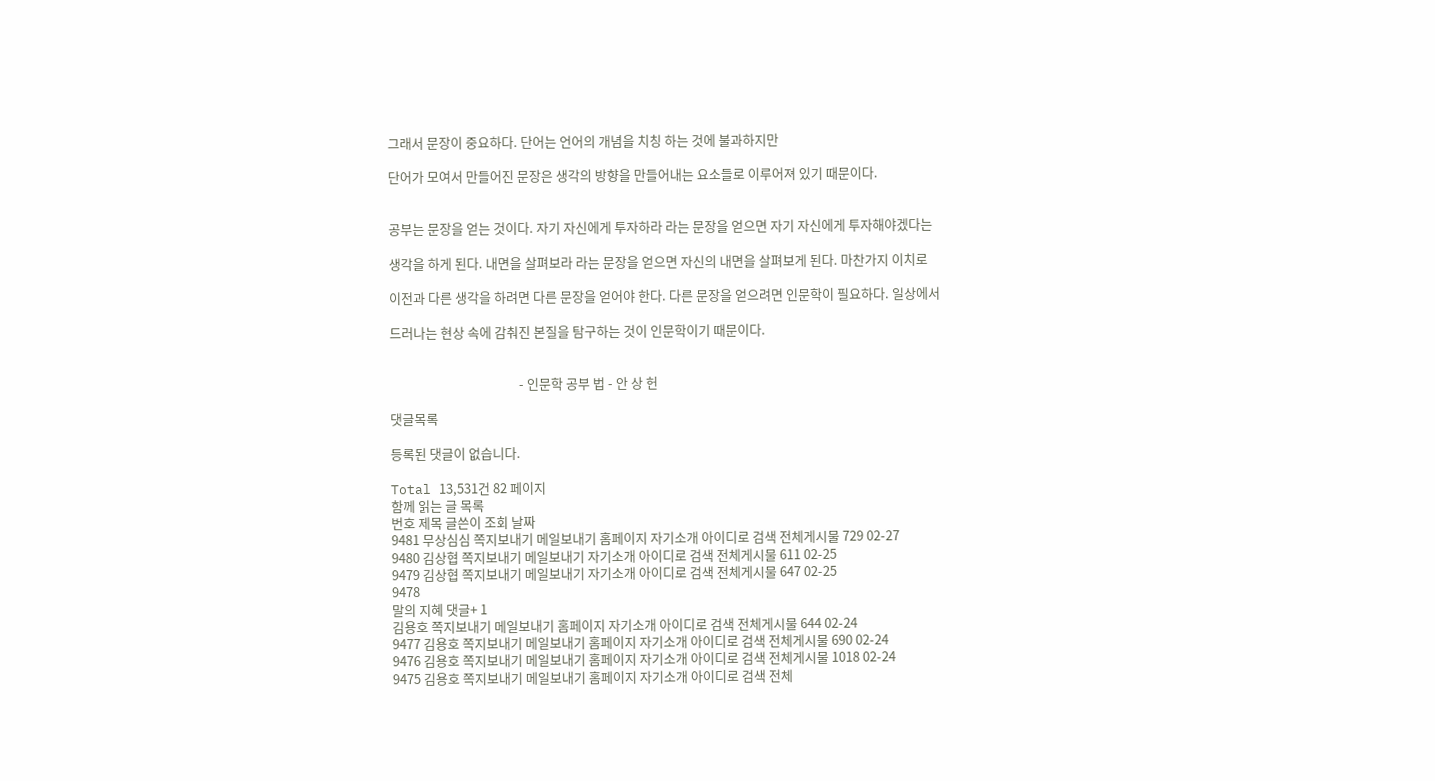그래서 문장이 중요하다. 단어는 언어의 개념을 치칭 하는 것에 불과하지만

단어가 모여서 만들어진 문장은 생각의 방향을 만들어내는 요소들로 이루어져 있기 때문이다.


공부는 문장을 얻는 것이다. 자기 자신에게 투자하라 라는 문장을 얻으면 자기 자신에게 투자해야겠다는

생각을 하게 된다. 내면을 살펴보라 라는 문장을 얻으면 자신의 내면을 살펴보게 된다. 마찬가지 이치로

이전과 다른 생각을 하려면 다른 문장을 얻어야 한다. 다른 문장을 얻으려면 인문학이 필요하다. 일상에서

드러나는 현상 속에 감춰진 본질을 탐구하는 것이 인문학이기 때문이다.


                                           - 인문학 공부 법 - 안 상 헌

댓글목록

등록된 댓글이 없습니다.

Total 13,531건 82 페이지
함께 읽는 글 목록
번호 제목 글쓴이 조회 날짜
9481 무상심심 쪽지보내기 메일보내기 홈페이지 자기소개 아이디로 검색 전체게시물 729 02-27
9480 김상협 쪽지보내기 메일보내기 자기소개 아이디로 검색 전체게시물 611 02-25
9479 김상협 쪽지보내기 메일보내기 자기소개 아이디로 검색 전체게시물 647 02-25
9478
말의 지혜 댓글+ 1
김용호 쪽지보내기 메일보내기 홈페이지 자기소개 아이디로 검색 전체게시물 644 02-24
9477 김용호 쪽지보내기 메일보내기 홈페이지 자기소개 아이디로 검색 전체게시물 690 02-24
9476 김용호 쪽지보내기 메일보내기 홈페이지 자기소개 아이디로 검색 전체게시물 1018 02-24
9475 김용호 쪽지보내기 메일보내기 홈페이지 자기소개 아이디로 검색 전체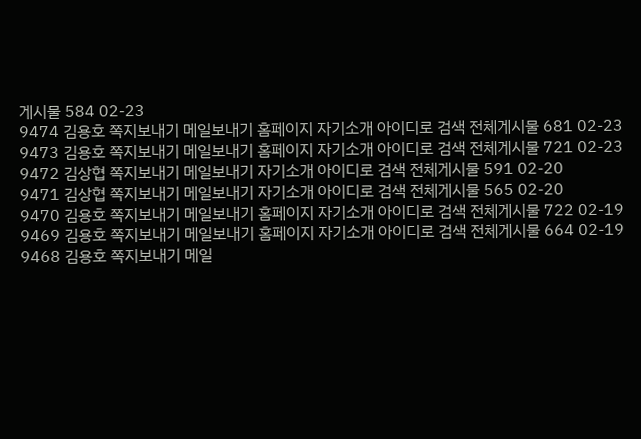게시물 584 02-23
9474 김용호 쪽지보내기 메일보내기 홈페이지 자기소개 아이디로 검색 전체게시물 681 02-23
9473 김용호 쪽지보내기 메일보내기 홈페이지 자기소개 아이디로 검색 전체게시물 721 02-23
9472 김상협 쪽지보내기 메일보내기 자기소개 아이디로 검색 전체게시물 591 02-20
9471 김상협 쪽지보내기 메일보내기 자기소개 아이디로 검색 전체게시물 565 02-20
9470 김용호 쪽지보내기 메일보내기 홈페이지 자기소개 아이디로 검색 전체게시물 722 02-19
9469 김용호 쪽지보내기 메일보내기 홈페이지 자기소개 아이디로 검색 전체게시물 664 02-19
9468 김용호 쪽지보내기 메일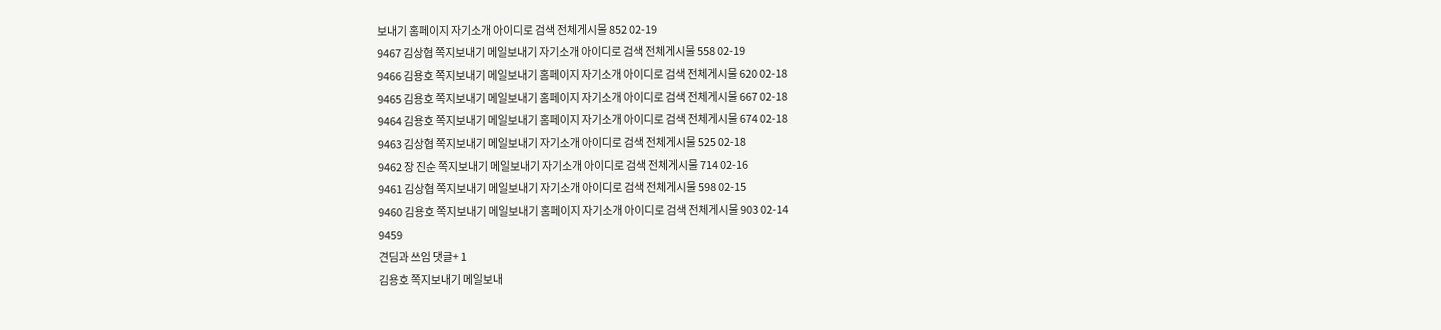보내기 홈페이지 자기소개 아이디로 검색 전체게시물 852 02-19
9467 김상협 쪽지보내기 메일보내기 자기소개 아이디로 검색 전체게시물 558 02-19
9466 김용호 쪽지보내기 메일보내기 홈페이지 자기소개 아이디로 검색 전체게시물 620 02-18
9465 김용호 쪽지보내기 메일보내기 홈페이지 자기소개 아이디로 검색 전체게시물 667 02-18
9464 김용호 쪽지보내기 메일보내기 홈페이지 자기소개 아이디로 검색 전체게시물 674 02-18
9463 김상협 쪽지보내기 메일보내기 자기소개 아이디로 검색 전체게시물 525 02-18
9462 장 진순 쪽지보내기 메일보내기 자기소개 아이디로 검색 전체게시물 714 02-16
9461 김상협 쪽지보내기 메일보내기 자기소개 아이디로 검색 전체게시물 598 02-15
9460 김용호 쪽지보내기 메일보내기 홈페이지 자기소개 아이디로 검색 전체게시물 903 02-14
9459
견딤과 쓰임 댓글+ 1
김용호 쪽지보내기 메일보내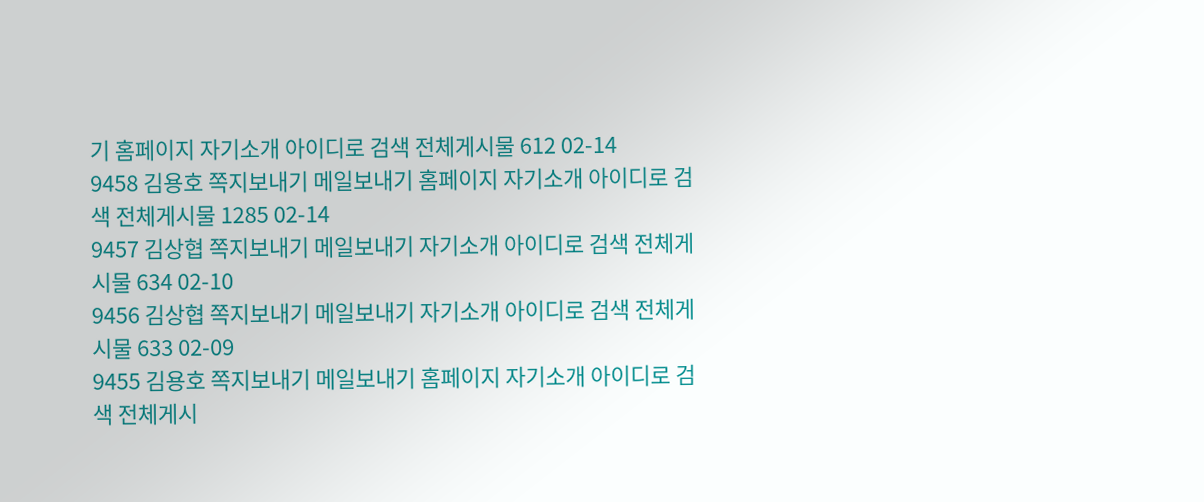기 홈페이지 자기소개 아이디로 검색 전체게시물 612 02-14
9458 김용호 쪽지보내기 메일보내기 홈페이지 자기소개 아이디로 검색 전체게시물 1285 02-14
9457 김상협 쪽지보내기 메일보내기 자기소개 아이디로 검색 전체게시물 634 02-10
9456 김상협 쪽지보내기 메일보내기 자기소개 아이디로 검색 전체게시물 633 02-09
9455 김용호 쪽지보내기 메일보내기 홈페이지 자기소개 아이디로 검색 전체게시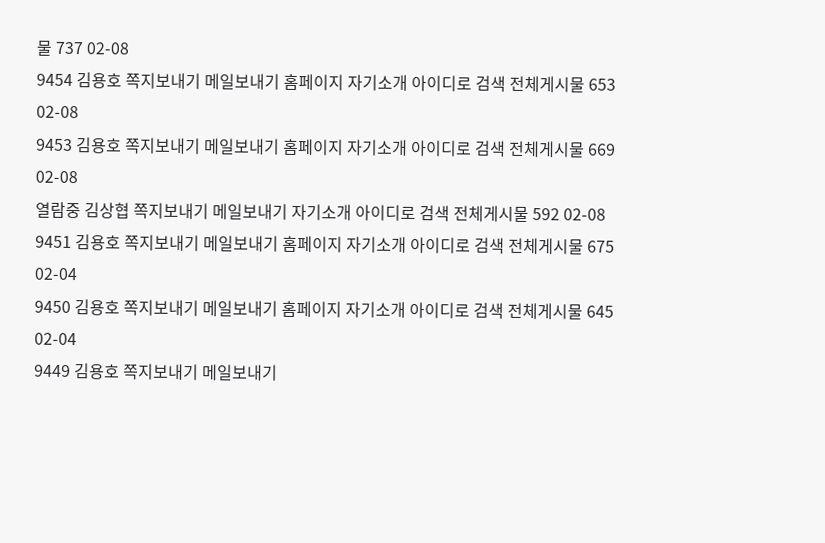물 737 02-08
9454 김용호 쪽지보내기 메일보내기 홈페이지 자기소개 아이디로 검색 전체게시물 653 02-08
9453 김용호 쪽지보내기 메일보내기 홈페이지 자기소개 아이디로 검색 전체게시물 669 02-08
열람중 김상협 쪽지보내기 메일보내기 자기소개 아이디로 검색 전체게시물 592 02-08
9451 김용호 쪽지보내기 메일보내기 홈페이지 자기소개 아이디로 검색 전체게시물 675 02-04
9450 김용호 쪽지보내기 메일보내기 홈페이지 자기소개 아이디로 검색 전체게시물 645 02-04
9449 김용호 쪽지보내기 메일보내기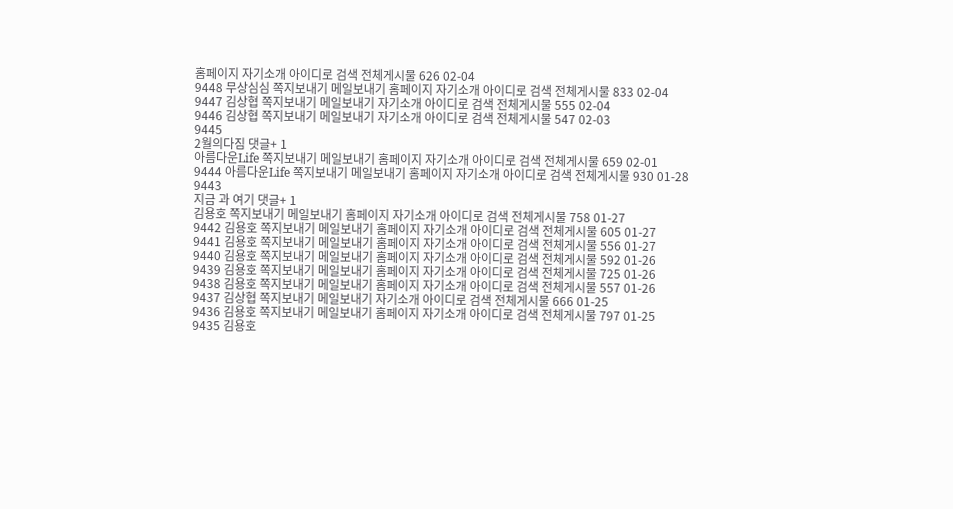홈페이지 자기소개 아이디로 검색 전체게시물 626 02-04
9448 무상심심 쪽지보내기 메일보내기 홈페이지 자기소개 아이디로 검색 전체게시물 833 02-04
9447 김상협 쪽지보내기 메일보내기 자기소개 아이디로 검색 전체게시물 555 02-04
9446 김상협 쪽지보내기 메일보내기 자기소개 아이디로 검색 전체게시물 547 02-03
9445
2월의다짐 댓글+ 1
아름다운Life 쪽지보내기 메일보내기 홈페이지 자기소개 아이디로 검색 전체게시물 659 02-01
9444 아름다운Life 쪽지보내기 메일보내기 홈페이지 자기소개 아이디로 검색 전체게시물 930 01-28
9443
지금 과 여기 댓글+ 1
김용호 쪽지보내기 메일보내기 홈페이지 자기소개 아이디로 검색 전체게시물 758 01-27
9442 김용호 쪽지보내기 메일보내기 홈페이지 자기소개 아이디로 검색 전체게시물 605 01-27
9441 김용호 쪽지보내기 메일보내기 홈페이지 자기소개 아이디로 검색 전체게시물 556 01-27
9440 김용호 쪽지보내기 메일보내기 홈페이지 자기소개 아이디로 검색 전체게시물 592 01-26
9439 김용호 쪽지보내기 메일보내기 홈페이지 자기소개 아이디로 검색 전체게시물 725 01-26
9438 김용호 쪽지보내기 메일보내기 홈페이지 자기소개 아이디로 검색 전체게시물 557 01-26
9437 김상협 쪽지보내기 메일보내기 자기소개 아이디로 검색 전체게시물 666 01-25
9436 김용호 쪽지보내기 메일보내기 홈페이지 자기소개 아이디로 검색 전체게시물 797 01-25
9435 김용호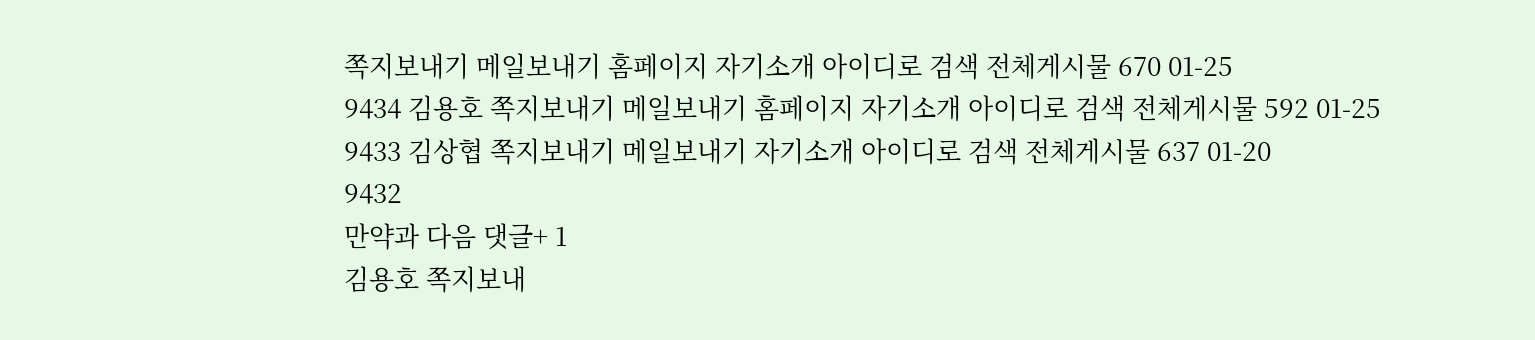쪽지보내기 메일보내기 홈페이지 자기소개 아이디로 검색 전체게시물 670 01-25
9434 김용호 쪽지보내기 메일보내기 홈페이지 자기소개 아이디로 검색 전체게시물 592 01-25
9433 김상협 쪽지보내기 메일보내기 자기소개 아이디로 검색 전체게시물 637 01-20
9432
만약과 다음 댓글+ 1
김용호 쪽지보내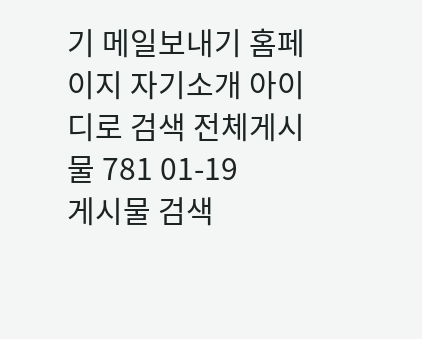기 메일보내기 홈페이지 자기소개 아이디로 검색 전체게시물 781 01-19
게시물 검색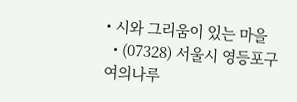• 시와 그리움이 있는 마을
  • (07328) 서울시 영등포구 여의나루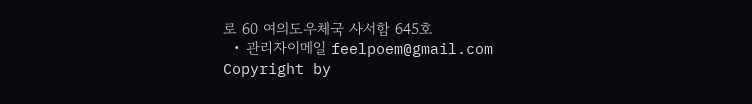로 60 여의도우체국 사서함 645호
  • 관리자이메일 feelpoem@gmail.com
Copyright by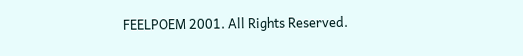FEELPOEM 2001. All Rights Reserved.